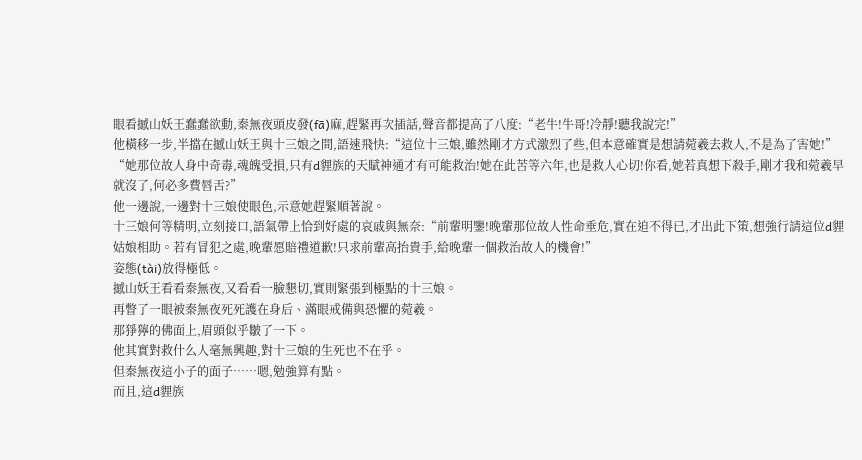眼看撼山妖王蠢蠢欲動,秦無夜頭皮發(fā)麻,趕緊再次插話,聲音都提高了八度:“老牛!牛哥!冷靜!聽我說完!”
他橫移一步,半擋在撼山妖王與十三娘之間,語速飛快:“這位十三娘,雖然剛才方式激烈了些,但本意確實是想請菀羲去救人,不是為了害她!”
“她那位故人身中奇毒,魂魄受損,只有d貍族的天賦神通才有可能救治!她在此苦等六年,也是救人心切!你看,她若真想下殺手,剛才我和菀羲早就沒了,何必多費唇舌?”
他一邊說,一邊對十三娘使眼色,示意她趕緊順著說。
十三娘何等精明,立刻接口,語氣帶上恰到好處的哀戚與無奈:“前輩明鑒!晚輩那位故人性命垂危,實在迫不得已,才出此下策,想強行請這位d貍姑娘相助。若有冒犯之處,晚輩愿賠禮道歉!只求前輩高抬貴手,給晚輩一個救治故人的機會!”
姿態(tài)放得極低。
撼山妖王看看秦無夜,又看看一臉懇切,實則緊張到極點的十三娘。
再瞥了一眼被秦無夜死死護在身后、滿眼戒備與恐懼的菀羲。
那猙獰的佛面上,眉頭似乎皺了一下。
他其實對救什么人毫無興趣,對十三娘的生死也不在乎。
但秦無夜這小子的面子……嗯,勉強算有點。
而且,這d貍族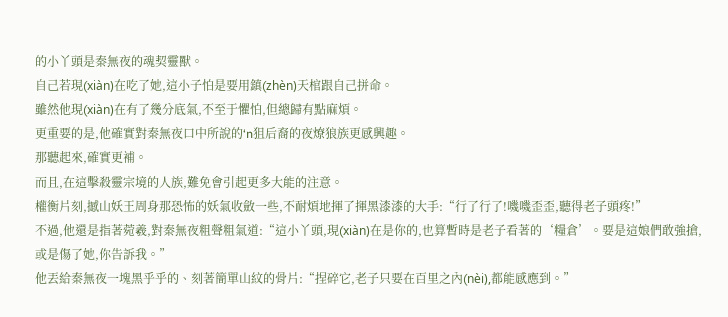的小丫頭是秦無夜的魂契靈獸。
自己若現(xiàn)在吃了她,這小子怕是要用鎮(zhèn)天棺跟自己拼命。
雖然他現(xiàn)在有了幾分底氣,不至于懼怕,但總歸有點麻煩。
更重要的是,他確實對秦無夜口中所說的‘n狙后裔的夜燎狼族更感興趣。
那聽起來,確實更補。
而且,在這擊殺靈宗境的人族,難免會引起更多大能的注意。
權衡片刻,撼山妖王周身那恐怖的妖氣收斂一些,不耐煩地揮了揮黑漆漆的大手:“行了行了!嘰嘰歪歪,聽得老子頭疼!”
不過,他還是指著菀羲,對秦無夜粗聲粗氣道:“這小丫頭,現(xiàn)在是你的,也算暫時是老子看著的‘糧倉’。要是這娘們敢強搶,或是傷了她,你告訴我。”
他丟給秦無夜一塊黑乎乎的、刻著簡單山紋的骨片:“捏碎它,老子只要在百里之內(nèi),都能感應到。”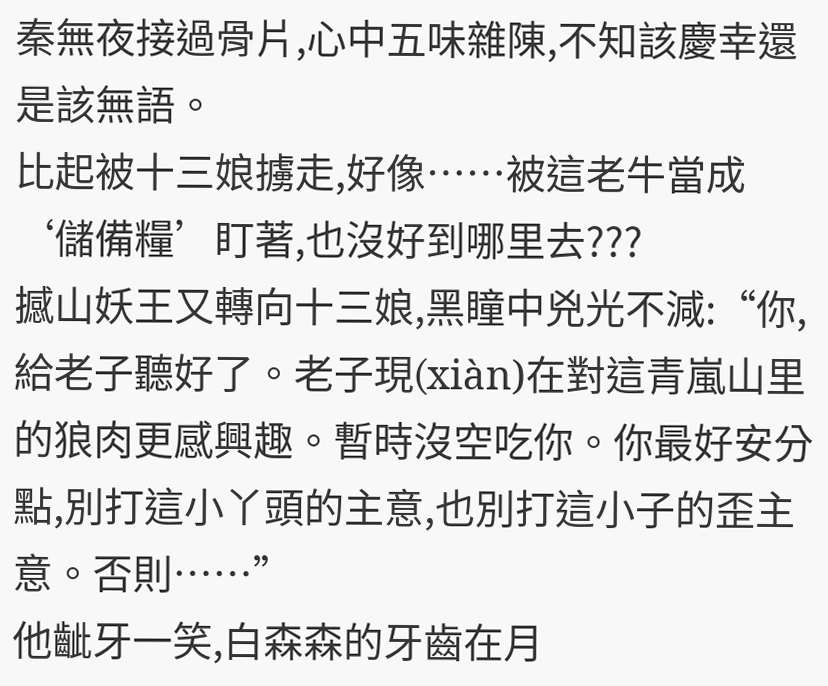秦無夜接過骨片,心中五味雜陳,不知該慶幸還是該無語。
比起被十三娘擄走,好像……被這老牛當成‘儲備糧’盯著,也沒好到哪里去???
撼山妖王又轉向十三娘,黑瞳中兇光不減:“你,給老子聽好了。老子現(xiàn)在對這青嵐山里的狼肉更感興趣。暫時沒空吃你。你最好安分點,別打這小丫頭的主意,也別打這小子的歪主意。否則……”
他齜牙一笑,白森森的牙齒在月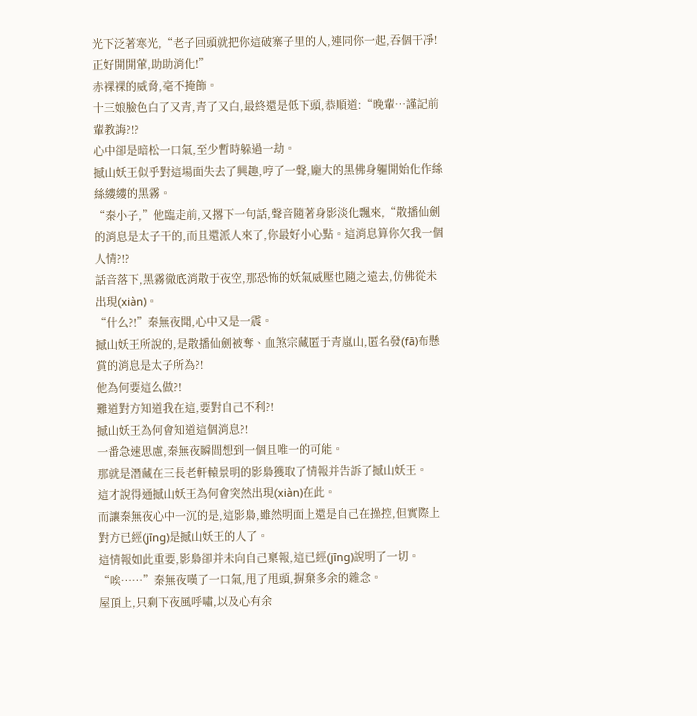光下泛著寒光,“老子回頭就把你這破寨子里的人,連同你一起,吞個干凈!正好開開葷,助助消化!”
赤裸裸的威脅,毫不掩飾。
十三娘臉色白了又青,青了又白,最終還是低下頭,恭順道:“晚輩…謹記前輩教誨?!?
心中卻是暗松一口氣,至少暫時躲過一劫。
撼山妖王似乎對這場面失去了興趣,哼了一聲,龐大的黑佛身軀開始化作絲絲縷縷的黑霧。
“秦小子,”他臨走前,又撂下一句話,聲音隨著身影淡化飄來,“散播仙劍的消息是太子干的,而且還派人來了,你最好小心點。這消息算你欠我一個人情?!?
話音落下,黑霧徹底消散于夜空,那恐怖的妖氣威壓也隨之遠去,仿佛從未出現(xiàn)。
“什么?!”秦無夜聞,心中又是一震。
撼山妖王所說的,是散播仙劍被奪、血煞宗藏匿于青嵐山,匿名發(fā)布懸賞的消息是太子所為?!
他為何要這么做?!
難道對方知道我在這,要對自己不利?!
撼山妖王為何會知道這個消息?!
一番急速思慮,秦無夜瞬間想到一個且唯一的可能。
那就是潛藏在三長老軒轅景明的影梟獲取了情報并告訴了撼山妖王。
這才說得通撼山妖王為何會突然出現(xiàn)在此。
而讓秦無夜心中一沉的是,這影梟,雖然明面上還是自己在操控,但實際上對方已經(jīng)是撼山妖王的人了。
這情報如此重要,影梟卻并未向自己稟報,這已經(jīng)說明了一切。
“唉……”秦無夜嘆了一口氣,甩了甩頭,摒棄多余的雜念。
屋頂上,只剩下夜風呼嘯,以及心有余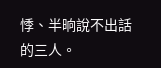悸、半晌說不出話的三人。